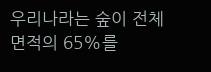우리나라는 숲이 전체 면적의 65%를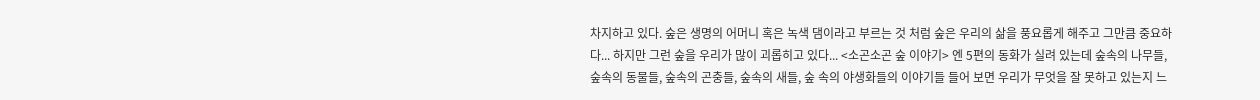차지하고 있다. 숲은 생명의 어머니 혹은 녹색 댐이라고 부르는 것 처럼 숲은 우리의 삶을 풍요롭게 해주고 그만큼 중요하다... 하지만 그런 숲을 우리가 많이 괴롭히고 있다... <소곤소곤 숲 이야기> 엔 5편의 동화가 실려 있는데 숲속의 나무들, 숲속의 동물들, 숲속의 곤충들, 숲속의 새들, 숲 속의 야생화들의 이야기들 들어 보면 우리가 무엇을 잘 못하고 있는지 느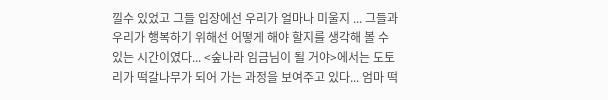낄수 있었고 그들 입장에선 우리가 얼마나 미울지 ... 그들과 우리가 행복하기 위해선 어떻게 해야 할지를 생각해 볼 수 있는 시간이였다... <숲나라 임금님이 될 거야>에서는 도토리가 떡갈나무가 되어 가는 과정을 보여주고 있다... 엄마 떡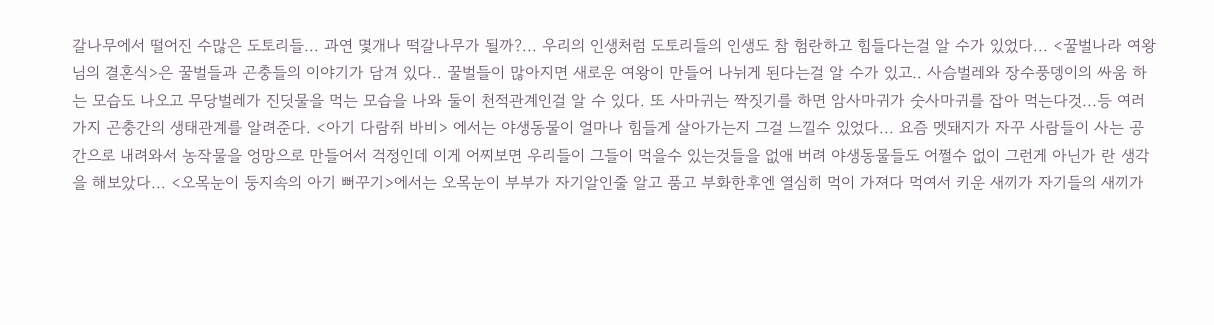갈나무에서 떨어진 수많은 도토리들... 과연 몇개나 떡갈나무가 될까?... 우리의 인생처럼 도토리들의 인생도 참 험란하고 힘들다는걸 알 수가 있었다... <꿀벌나라 여왕님의 결혼식>은 꿀벌들과 곤충들의 이야기가 담겨 있다.. 꿀벌들이 많아지면 새로운 여왕이 만들어 나뉘게 된다는걸 알 수가 있고.. 사슴벌레와 장수풍뎅이의 싸움 하는 모습도 나오고 무당벌레가 진딧물을 먹는 모습을 나와 둘이 천적관계인걸 알 수 있다. 또 사마귀는 짝짓기를 하면 암사마귀가 숫사마귀를 잡아 먹는다것...등 여러가지 곤충간의 생태관계를 알려준다. <아기 다람쥐 바비> 에서는 야생동물이 얼마나 힘들게 살아가는지 그걸 느낄수 있었다... 요즘 멧돼지가 자꾸 사람들이 사는 공간으로 내려와서 농작물을 엉망으로 만들어서 걱정인데 이게 어찌보면 우리들이 그들이 먹을수 있는것들을 없애 버려 야생동물들도 어쩔수 없이 그런게 아닌가 란 생각을 해보았다... <오목눈이 둥지속의 아기 뻐꾸기>에서는 오목눈이 부부가 자기알인줄 알고 품고 부화한후엔 열심히 먹이 가져다 먹여서 키운 새끼가 자기들의 새끼가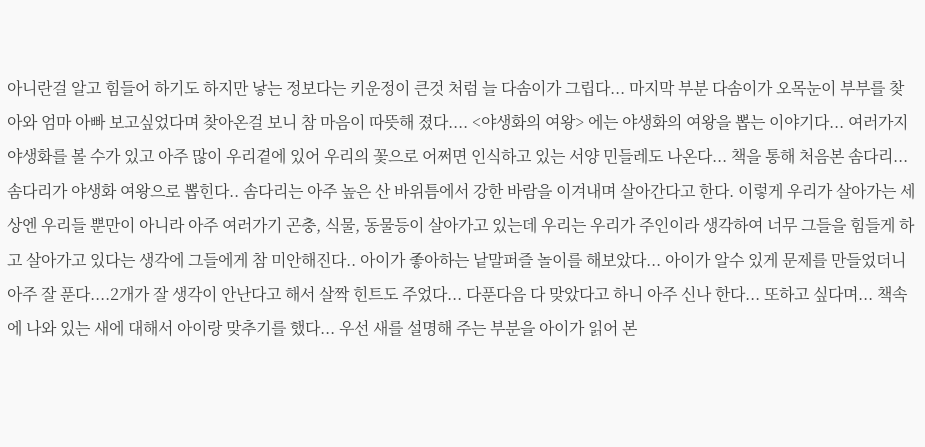아니란걸 알고 힘들어 하기도 하지만 낳는 정보다는 키운정이 큰것 처럼 늘 다솜이가 그립다... 마지막 부분 다솜이가 오목눈이 부부를 찾아와 엄마 아빠 보고싶었다며 찾아온걸 보니 참 마음이 따뜻해 졌다.... <야생화의 여왕> 에는 야생화의 여왕을 뽑는 이야기다... 여러가지 야생화를 볼 수가 있고 아주 많이 우리곁에 있어 우리의 꽃으로 어쩌면 인식하고 있는 서양 민들레도 나온다... 책을 통해 처음본 솜다리... 솜다리가 야생화 여왕으로 뽑힌다.. 솜다리는 아주 높은 산 바위틈에서 강한 바람을 이겨내며 살아간다고 한다. 이렇게 우리가 살아가는 세상엔 우리들 뿐만이 아니라 아주 여러가기 곤충, 식물, 동물등이 살아가고 있는데 우리는 우리가 주인이라 생각하여 너무 그들을 힘들게 하고 살아가고 있다는 생각에 그들에게 참 미안해진다.. 아이가 좋아하는 낱말퍼즐 놀이를 해보았다... 아이가 알수 있게 문제를 만들었더니 아주 잘 푼다....2개가 잘 생각이 안난다고 해서 살짝 힌트도 주었다... 다푼다음 다 맞았다고 하니 아주 신나 한다... 또하고 싶다며... 책속에 나와 있는 새에 대해서 아이랑 맞추기를 했다... 우선 새를 설명해 주는 부분을 아이가 읽어 본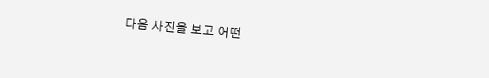다음 사진을 보고 어떤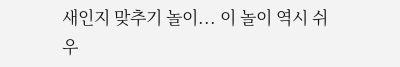새인지 맞추기 놀이... 이 놀이 역시 쉬우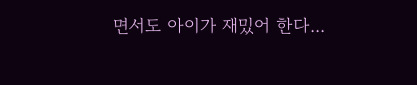면서도 아이가 재밌어 한다...